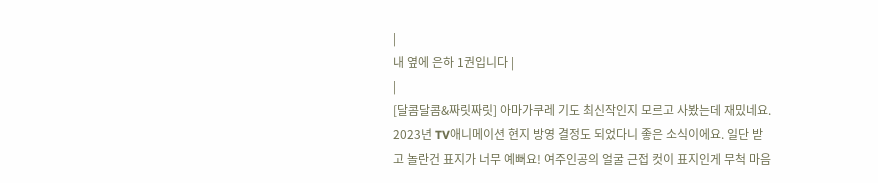|
내 옆에 은하 1권입니다 |
|
[달콤달콤&짜릿짜릿] 아마가쿠레 기도 최신작인지 모르고 사봤는데 재밌네요. 2023년 TV애니메이션 현지 방영 결정도 되었다니 좋은 소식이에요. 일단 받고 놀란건 표지가 너무 예뻐요! 여주인공의 얼굴 근접 컷이 표지인게 무척 마음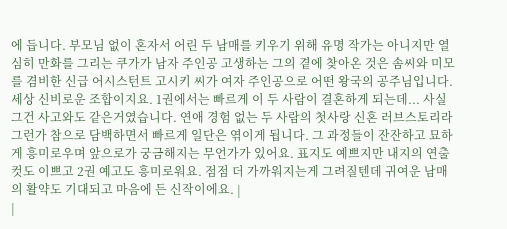에 듭니다. 부모님 없이 혼자서 어린 두 남매를 키우기 위해 유명 작가는 아니지만 열심히 만화를 그리는 쿠가가 남자 주인공 고생하는 그의 곁에 찾아온 것은 솜씨와 미모를 겸비한 신급 어시스턴트 고시키 씨가 여자 주인공으로 어떤 왕국의 공주님입니다. 세상 신비로운 조합이지요. 1권에서는 빠르게 이 두 사람이 결혼하게 되는데... 사실 그건 사고와도 같은거였습니다. 연애 경험 없는 두 사람의 첫사랑 신혼 러브스토리라 그런가 참으로 담백하면서 빠르게 일단은 엮이게 됩니다. 그 과정들이 잔잔하고 묘하게 흥미로우며 앞으로가 궁금해지는 무언가가 있어요. 표지도 예쁘지만 내지의 연출컷도 이쁘고 2권 예고도 흥미로워요. 점점 더 가까워지는게 그려질텐데 귀여운 남매의 활약도 기대되고 마음에 든 신작이에요. |
|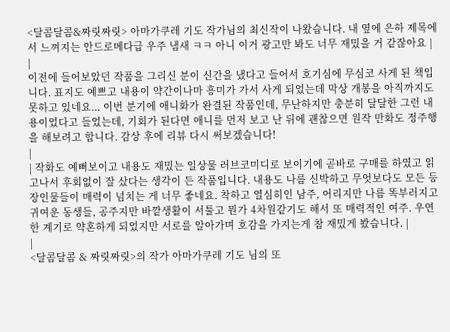<달콤달콤&짜릿짜릿> 아마가쿠레 기도 작가님의 최신작이 나왔습니다. 내 옆에 은하 제목에서 느껴지는 안드로메다급 우주 냄새 ㅋㅋ 아니 이거 광고만 봐도 너무 재밌을 거 같잖아요 |
|
이전에 들어보았던 작품을 그리신 분이 신간을 냈다고 들어서 호기심에 무심코 사게 된 책입니다. 표지도 예쁘고 내용이 약간이나마 흥미가 가서 사게 되었는데 막상 개봉을 아직까지도 못하고 있네요... 이번 분기에 애니화가 완결된 작품인데, 무난하지만 충분히 달달한 그런 내용이었다고 들었는데, 기회가 된다면 애니를 먼저 보고 난 뒤에 괜찮으면 원작 만화도 정주행을 해보려고 합니다. 감상 후에 리뷰 다시 써보겠습니다!
|
| 작화도 예뻐보이고 내용도 재밌는 일상물 러브코미디로 보이기에 곧바로 구매를 하였고 읽고나서 후회없이 잘 샀다는 생각이 든 작품입니다. 내용도 나름 신박하고 무엇보다도 모든 등장인물들이 매력이 넘치는 게 너무 좋네요. 착하고 열심히인 남주, 어리지만 나름 똑부러지고 귀여운 동생들, 공주지만 바깥생활이 서툴고 뭔가 4차원같기도 해서 또 매력적인 여주. 우연한 계기로 약혼하게 되었지만 서로를 알아가며 호감을 가지는게 참 재밌게 봤습니다. |
|
<달콤달콤 & 짜릿짜릿>의 작가 아마가쿠레 기도 님의 또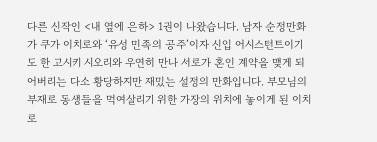다른 신작인 <내 옆에 은하> 1권이 나왔습니다. 남자 순정만화가 쿠가 이치로와 ‘유성 민족의 공주’이자 신입 어시스턴트이기도 한 고시키 시오리와 우연히 만나 서로가 혼인 계약을 맺게 되어버리는 다소 황당하지만 재밌는 설정의 만화입니다. 부모님의 부재로 동생들을 먹여살리기 위한 가장의 위치에 놓이게 된 이치로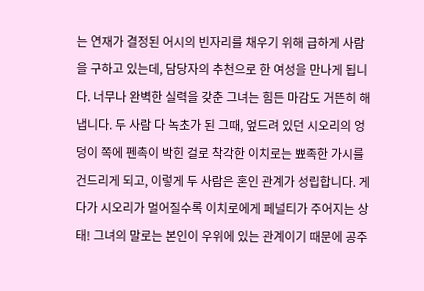는 연재가 결정된 어시의 빈자리를 채우기 위해 급하게 사람을 구하고 있는데, 담당자의 추천으로 한 여성을 만나게 됩니다. 너무나 완벽한 실력을 갖춘 그녀는 힘든 마감도 거뜬히 해냅니다. 두 사람 다 녹초가 된 그때, 엎드려 있던 시오리의 엉덩이 쪽에 펜촉이 박힌 걸로 착각한 이치로는 뾰족한 가시를 건드리게 되고, 이렇게 두 사람은 혼인 관계가 성립합니다. 게다가 시오리가 멀어질수록 이치로에게 페널티가 주어지는 상태! 그녀의 말로는 본인이 우위에 있는 관계이기 때문에 공주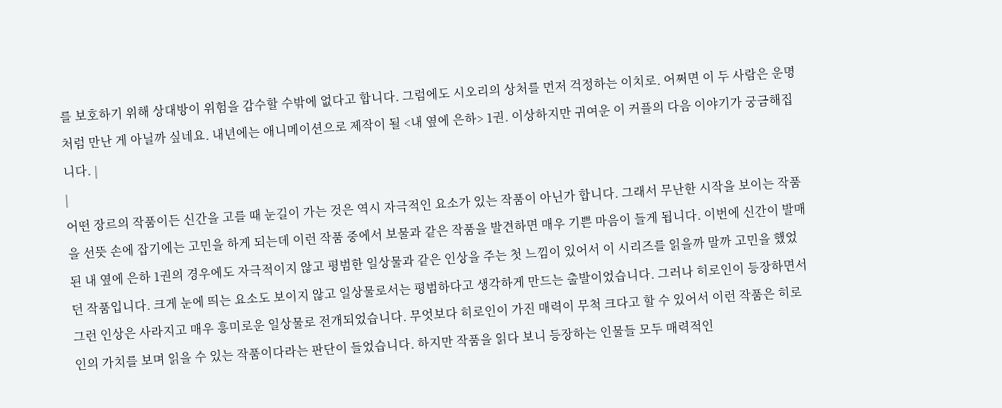를 보호하기 위해 상대방이 위험을 감수할 수밖에 없다고 합니다. 그럼에도 시오리의 상처를 먼저 걱정하는 이치로. 어쩌면 이 두 사람은 운명처럼 만난 게 아닐까 싶네요. 내년에는 애니메이션으로 제작이 될 <내 옆에 은하> 1권. 이상하지만 귀여운 이 커플의 다음 이야기가 궁금해집니다. |
|
어떤 장르의 작품이든 신간을 고를 때 눈길이 가는 것은 역시 자극적인 요소가 있는 작품이 아닌가 합니다. 그래서 무난한 시작을 보이는 작품을 선뜻 손에 잡기에는 고민을 하게 되는데 이런 작품 중에서 보물과 같은 작품을 발견하면 매우 기쁜 마음이 들게 됩니다. 이번에 신간이 발매된 내 옆에 은하 1권의 경우에도 자극적이지 않고 평범한 일상물과 같은 인상을 주는 첫 느낌이 있어서 이 시리즈를 읽을까 말까 고민을 했었던 작품입니다. 크게 눈에 띄는 요소도 보이지 않고 일상물로서는 평범하다고 생각하게 만드는 출발이었습니다. 그러나 히로인이 등장하면서 그런 인상은 사라지고 매우 흥미로운 일상물로 전개되었습니다. 무엇보다 히로인이 가진 매력이 무척 크다고 할 수 있어서 이런 작품은 히로인의 가치를 보며 읽을 수 있는 작품이다라는 판단이 들었습니다. 하지만 작품을 읽다 보니 등장하는 인물들 모두 매력적인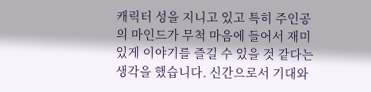캐릭터 성을 지니고 있고 특히 주인공의 마인드가 무척 마음에 들어서 재미있게 이야기를 즐길 수 있을 것 같다는 생각을 했습니다. 신간으로서 기대와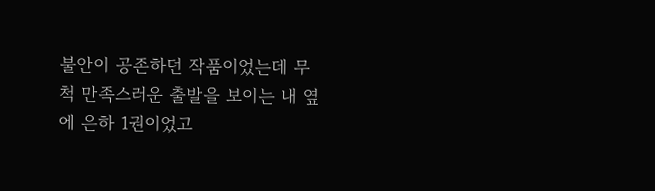불안이 공존하던 작품이었는데 무척 만족스러운 출발을 보이는 내 옆에 은하 1권이었고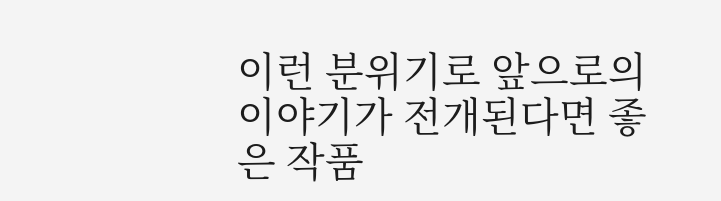이런 분위기로 앞으로의 이야기가 전개된다면 좋은 작품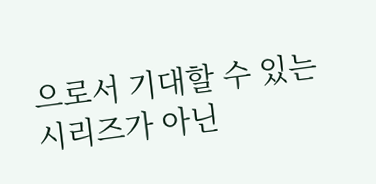으로서 기대할 수 있는 시리즈가 아닌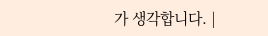가 생각합니다. |